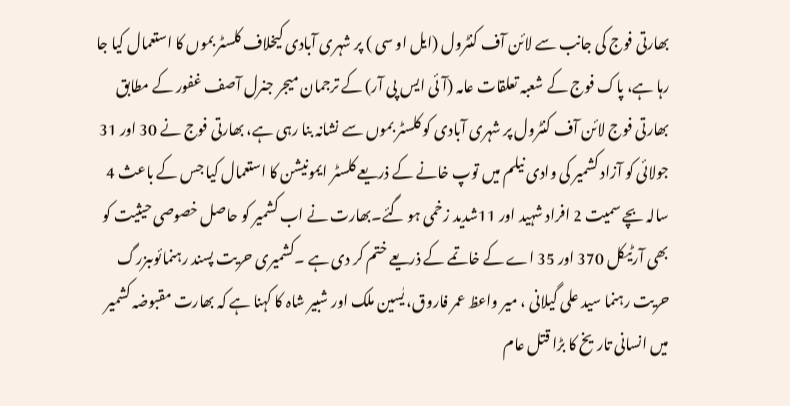بھارتی فوج کی جانب سے لائن آف کنٹرول (ایل او سی ) پر شہری آبادی کیخلاف کلسٹر بموں کا استعمال کیا جا رہا ہے، پاک فوج کے شعبہ تعلقات عامہ (آئی ایس پی آر) کے ترجمان میجر جنرل آصف غفور کے مطابق بھارتی فوج لائن آف کنٹرول پر شہری آبادی کو کلسٹر بموں سے نشانہ بنا رہی ہے، بھارتی فوج نے 30 اور 31 جولائی کو آزاد کشمیر کی وادی نیلم میں توپ خانے کے ذریعے کلسٹر ایمونیشن کا استعمال کیا جس کے باعث 4 سالہ بچے سمیت 2 افراد شہید اور 11شدید زخمی ہو گئے۔بھارت نے اب کشمیر کو حاصل خصوصی حیثیت کو بھی آرٹیکل 370 اور 35 اے کے خاتمے کے ذریعے ختم کر دی ہے ۔کشمیری حریت پسند رہنمائوںبزرگ حریت رہنما سید علی گیلانی ، میر واعظ عمر فاروق، یٰسین ملک اور شبیر شاہ کا کہنا ہے کہ بھارت مقبوضہ کشمیر میں انسانی تاریخ کا بڑا قتل عام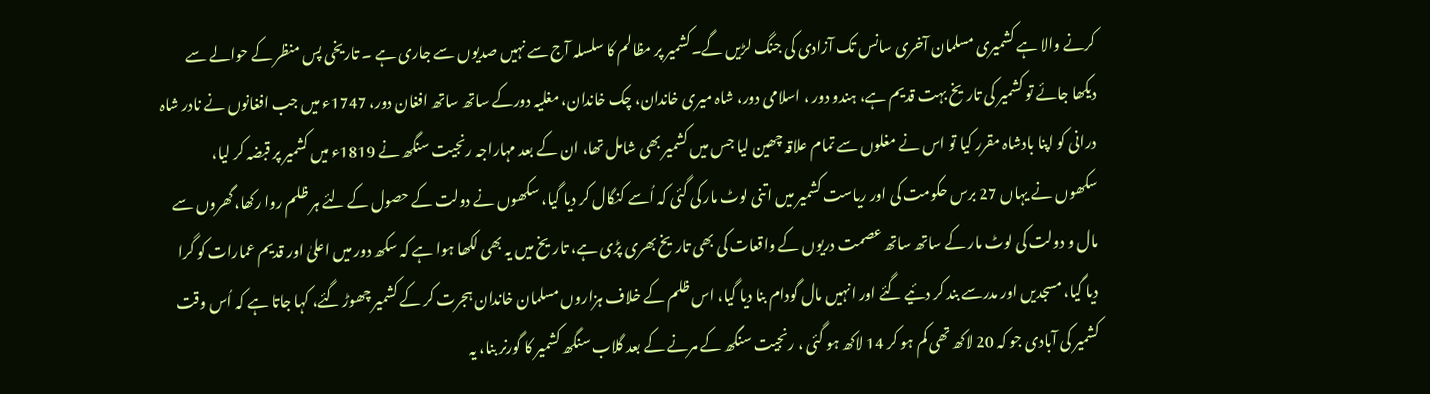کرنے والا ہے کشمیری مسلمان آخری سانس تک آزادی کی جنگ لڑیں گے۔کشمیر پر مظالم کا سلسلہ آج سے نہیں صدیوں سے جاری ہے ۔ تاریخی پس منظر کے حوالے سے دیکھا جائے تو کشمیر کی تاریخ بہت قدیم ہے، ہندو دور ، اسلامی دور، شاہ میری خاندان، چک خاندان، مغلیہ دورکے ساتھ ساتھ افغان دور، 1747ء میں جب افغانوں نے نادر شاہ درانی کو اپنا بادشاہ مقرر کیا تو اس نے مغلوں سے تمام علاقہ چھین لیا جس میں کشمیر بھی شامل تھا، ان کے بعد مہاراجہ رنجیت سنگھ نے 1819ء میں کشمیر پر قبضہ کر لیا، سکھوں نے یہاں 27 برس حکومت کی اور ریاست کشمیر میں اتنی لوٹ مار کی گئی کہ اُسے کنگال کر دیا گیا، سکھوں نے دولت کے حصول کے لئے ہر ظلم روا رکھا،گھروں سے مال و دولت کی لوٹ مار کے ساتھ ساتھ عصمت دریوں کے واقعات کی بھی تاریخ بھری پڑی ہے، تاریخ میں یہ بھی لکھا ہوا ہے کہ سکھ دور میں اعلیٰ اور قدیم عمارات کو گرا دیا گیا، مسجدیں اور مدرسے بند کر دئیے گئے اور انہیں مال گودام بنا دیا گیا، اس ظلم کے خلاف ہزاروں مسلمان خاندان ہجرت کر کے کشمیر چھوڑ گئے، کہا جاتا ہے کہ اُس وقت کشمیر کی آبادی جو کہ 20 لاکھ تھی کم ہو کر 14 لاکھ ہو گئی ، رنجیت سنگھ کے مرنے کے بعد گلاب سنگھ کشمیر کا گورنر بنا، یہ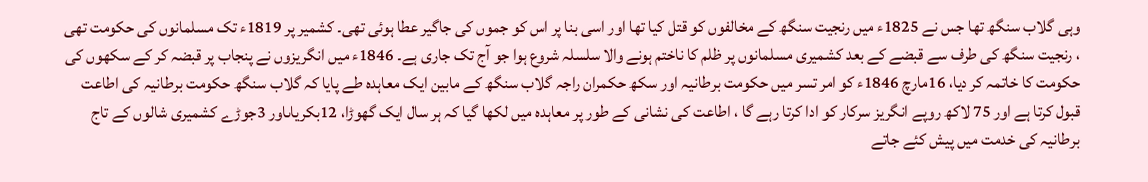وہی گلاب سنگھ تھا جس نے 1825ء میں رنجیت سنگھ کے مخالفوں کو قتل کیا تھا اور اسی بنا پر اس کو جموں کی جاگیر عطا ہوئی تھی۔ کشمیر پر 1819ء تک مسلمانوں کی حکومت تھی ، رنجیت سنگھ کی طرف سے قبضے کے بعد کشمیری مسلمانوں پر ظلم کا ناختم ہونے والا سلسلہ شروع ہوا جو آج تک جاری ہے۔ 1846ء میں انگریزوں نے پنجاب پر قبضہ کر کے سکھوں کی حکومت کا خاتمہ کر دیا، 16مارچ 1846ء کو امر تسر میں حکومت برطانیہ اور سکھ حکمران راجہ گلاب سنگھ کے مابین ایک معاہدہ طے پایا کہ گلاب سنگھ حکومت برطانیہ کی اطاعت قبول کرتا ہے اور 75 لاکھ روپے انگریز سرکار کو ادا کرتا رہے گا ، اطاعت کی نشانی کے طور پر معاہدہ میں لکھا گیا کہ ہر سال ایک گھوڑا، 12بکریاںاور 3جوڑے کشمیری شالوں کے تاج برطانیہ کی خدمت میں پیش کئے جاتے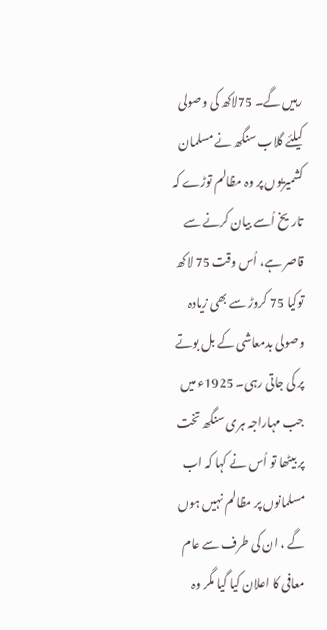رہیں گے۔ 75لاکھ کی وصولی کیلئے گلاب سنگھ نے مسلمان کشمیریوں پر وہ مظالم توڑے کہ تاریخ اُسے بیان کرنے سے قاصر ہے، اُس وقت 75 لاکھ توکیا 75 کروڑ سے بھی زیادہ وصولی بدمعاشی کے بل بوتے پر کی جاتی رہی۔ 1925ء میں جب مہاراجہ ہری سنگھ تخت پر بیٹھا تو اُس نے کہا کہ اب مسلمانوں پر مظالم نہیں ہوں گے ، ان کی طرف سے عام معافی کا اعلان کیا گیا مگر وہ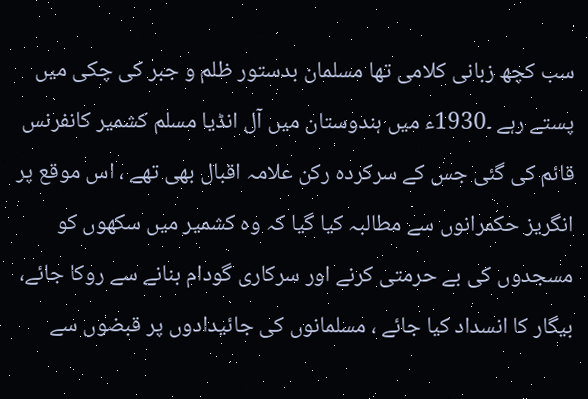سب کچھ زبانی کلامی تھا مسلمان بدستور ظلم و جبر کی چکی میں پستے رہے ۔1930ء میں ہندوستان میں آل انڈیا مسلم کشمیر کانفرنس قائم کی گئی جس کے سرکردہ رکن علامہ اقبال بھی تھے ، اس موقع پر انگریز حکمرانوں سے مطالبہ کیا گیا کہ وہ کشمیر میں سکھوں کو مسجدوں کی بے حرمتی کرنے اور سرکاری گودام بنانے سے روکا جائے، بیگار کا انسداد کیا جائے ، مسلمانوں کی جائیدادوں پر قبضوں سے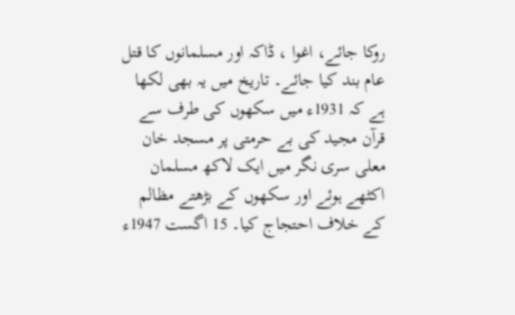روکا جائے، اغوا ، ڈاکہ اور مسلمانوں کا قتل عام بند کیا جائے۔ تاریخ میں یہ بھی لکھا ہے کہ 1931ء میں سکھوں کی طرف سے قرآن مجید کی بے حرمتی پر مسجد خان معلی سری نگر میں ایک لاکھ مسلمان اکٹھے ہوئے اور سکھوں کے بڑھتے مظالم کے خلاف احتجاج کیا۔ 15 اگست 1947ء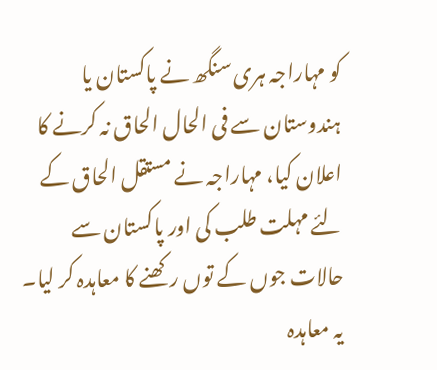کو مہاراجہ ہری سنگھ نے پاکستان یا ہندوستان سے فی الحال الحاق نہ کرنے کا اعلان کیا، مہاراجہ نے مستقل الحاق کے لئے مہلت طلب کی اور پاکستان سے حالات جوں کے توں رکھنے کا معاہدہ کر لیا۔ یہ معاہدہ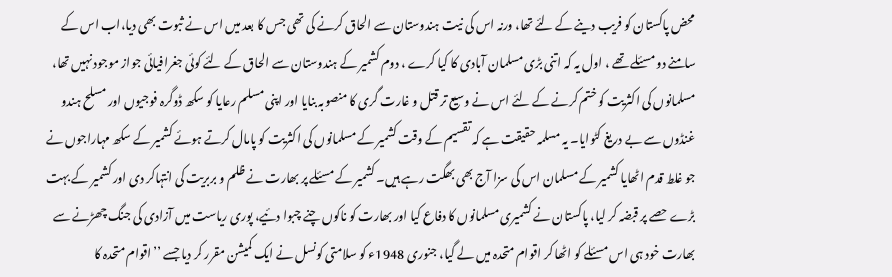محض پاکستان کو فریب دینے کے لئے تھا، ورنہ اس کی نیت ہندوستان سے الحاق کرنے کی تھی جس کا بعد میں اس نے ثبوت بھی دیا،اب اس کے سامنے دو مسئلے تھے ، اول یہ کہ اتنی بڑی مسلمان آبادی کا کیا کرے ، دوم کشمیر کے ہندوستان سے الحاق کے لئے کوئی جغرافیائی جواز موجود نہیں تھا، مسلمانوں کی اکثریت کو ختم کرنے کے لئے اس نے وسیع تر قتل و غارت گری کا منصوبہ بنایا اور اپنی مسلم رعایا کو سکھ ڈوگرہ فوجیوں اور مسلح ہندو غنڈوں سے بے دریغ کٹوایا۔ یہ مسلمہ حقیقت ہے کہ تقسیم کے وقت کشمیر کے مسلمانوں کی اکثریت کو پامال کرتے ہوئے کشمیر کے سکھ مہاراجوں نے جو غلط قدم اٹھایا کشمیر کے مسلمان اس کی سزا آج بھی بھگت رہے ہیں۔ کشمیر کے مسئلے پر بھارت نے ظلم و بربریت کی انتہاکر دی اور کشمیر کے بہت بڑے حصے پر قبضہ کر لیا، پاکستان نے کشمیری مسلمانوں کا دفاع کیا اور بھارت کو ناکوں چنے چبوا دئیے، پوری ریاست میں آزادی کی جنگ چھڑنے سے بھارت خود ہی اس مسئلے کو اٹھا کر اقوام متحدہ میں لے گیا، جنوری 1948ء کو سلامتی کونسل نے ایک کمیشن مقرر کر دیا جسے ’’اقوام متحدہ کا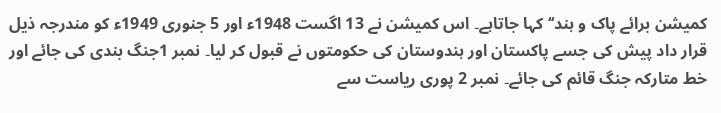کمیشن برائے پاک و ہند‘‘ کہا جاتاہے۔ اس کمیشن نے 13 اگست 1948ء اور 5 جنوری 1949ء کو مندرجہ ذیل قرار داد پیش کی جسے پاکستان اور ہندوستان کی حکومتوں نے قبول کر لیا۔ نمبر 1جنگ بندی کی جائے اور خط متارکہ جنگ قائم کی جائے۔ نمبر 2 پوری ریاست سے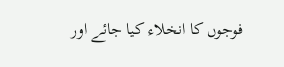فوجوں کا انخلاء کیا جائے اور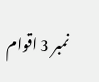نمبر 3 اقوام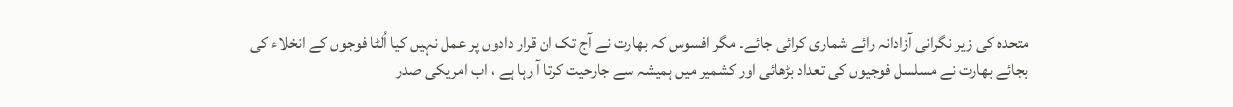متحدہ کی زیر نگرانی آزادانہ رائے شماری کرائی جائے۔ مگر افسوس کہ بھارت نے آج تک ان قرار دادوں پر عمل نہیں کیا اُلٹا فوجوں کے انخلاء کی بجائے بھارت نے مسلسل فوجیوں کی تعداد بڑھائی اور کشمیر میں ہمیشہ سے جارحیت کرتا آ رہا ہے ، اب امریکی صدر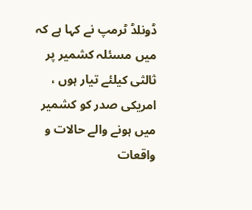ڈونلڈ ٹرمپ نے کہا ہے کہ میں مسئلہ کشمیر پر ثالثی کیلئے تیار ہوں ، امریکی صدر کو کشمیر میں ہونے والے حالات و واقعات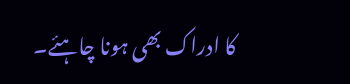کا ادراک بھی ہونا چاہئے۔